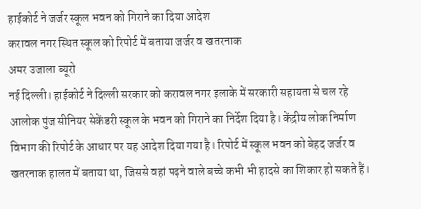हाईकोर्ट ने जर्जर स्कूल भवन को गिराने का दिया आदेश
करावल नगर स्थित स्कूल को रिपोर्ट में बताया जर्जर व खतरनाक
अमर उजाला ब्यूरो
नई दिल्ली। हाईकोर्ट ने दिल्ली सरकार को करावल नगर इलाके में सरकारी सहायता से चल रहे आलोक पुंज सीनियर सेकेंडरी स्कूल के भवन को गिराने का निर्देश दिया है। केंद्रीय लोक निर्माण विभाग की रिपोर्ट के आधार पर यह आदेश दिया गया है। रिपोर्ट में स्कूल भवन को बेहद जर्जर व खतरनाक हालत में बताया था, जिससे वहां पढ़ने वाले बच्चे कभी भी हादसे का शिकार हो सकते हैं।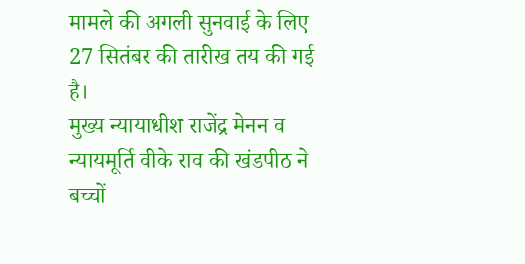मामले की अगली सुनवाई के लिए 27 सितंबर की तारीख तय की गई है।
मुख्य न्यायाधीश राजेंद्र मेनन व न्यायमूर्ति वीके राव की खंडपीठ ने बच्चों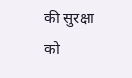की सुरक्षा को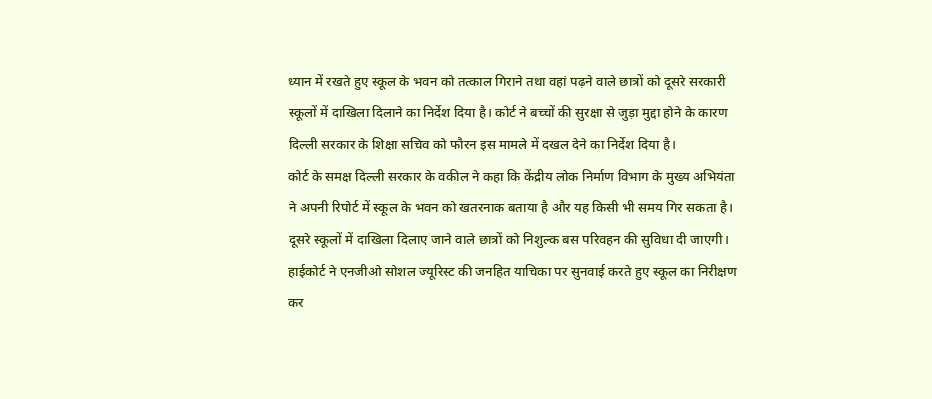ध्यान में रखते हुए स्कूल के भवन को तत्काल गिराने तथा वहां पढ़ने वाले छात्रों को दूसरे सरकारी स्कूलों में दाखिला दिलाने का निर्देश दिया है। कोर्ट ने बच्चों की सुरक्षा से जुड़ा मुद्दा होने के कारण दिल्ली सरकार के शिक्षा सचिव को फौरन इस मामले में दखल देने का निर्देश दिया है।
कोर्ट के समक्ष दिल्ली सरकार के वकील ने कहा कि केंद्रीय लोक निर्माण विभाग के मुख्य अभियंता ने अपनी रिपोर्ट में स्कूल के भवन को खतरनाक बताया है और यह किसी भी समय गिर सकता है। दूसरे स्कूलों में दाखिला दिलाए जाने वाले छात्रों को निशुल्क बस परिवहन की सुविधा दी जाएगी। हाईकोर्ट ने एनजीओ सोशल ज्यूरिस्ट की जनहित याचिका पर सुनवाई करते हुए स्कूल का निरीक्षण कर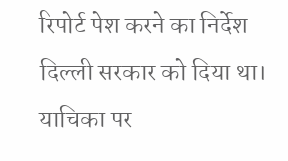रिपोर्ट पेश करने का निर्देश दिल्ली सरकार को दिया था। याचिका पर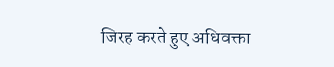जिरह करते हुए अधिवक्ता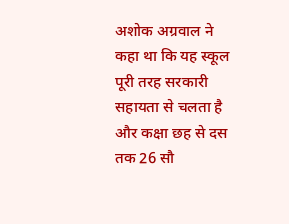अशोक अग्रवाल ने कहा था कि यह स्कूल पूरी तरह सरकारी सहायता से चलता है और कक्षा छह से दस तक 26 सौ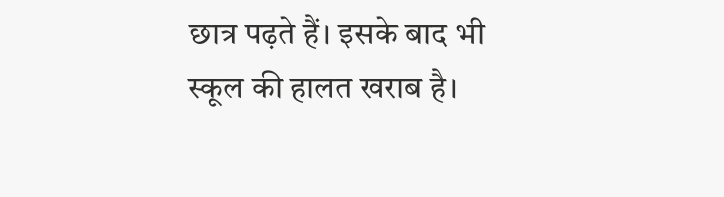छात्र पढ़ते हैं। इसके बाद भी स्कूल की हालत खराब है।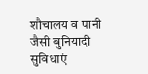शौचालय व पानी जैसी बुनियादी सुविधाएं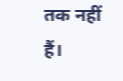तक नहीं हैं।